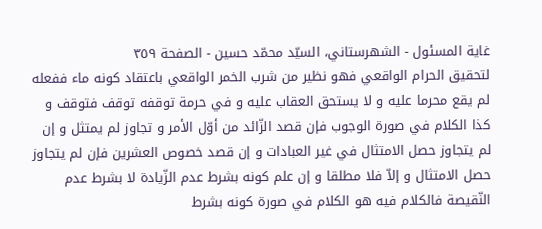غاية المسئول - الشهرستاني، السيّد محمّد حسين - الصفحة ٣٥٩
لتحقيق الحرام الواقعي فهو نظير من شرب الخمر الواقعي باعتقاد كونه ماء ففعله لم يقع محرما عليه و لا يستحق العقاب عليه و في حرمة توقفه توقف فتوقف و كذا الكلام في صورة الوجوب فإن قصد الزّائد من أوّل الأمر و تجاوز لم يمتثل و إن لم يتجاوز حصل الامتثال في غير العبادات و إن قصد خصوص العشرين فإن لم يتجاوز حصل الامتثال و إلاّ فلا مطلقا و إن علم كونه بشرط عدم الزّيادة لا بشرط عدم النّقيصة فالكلام فيه هو الكلام في صورة كونه بشرط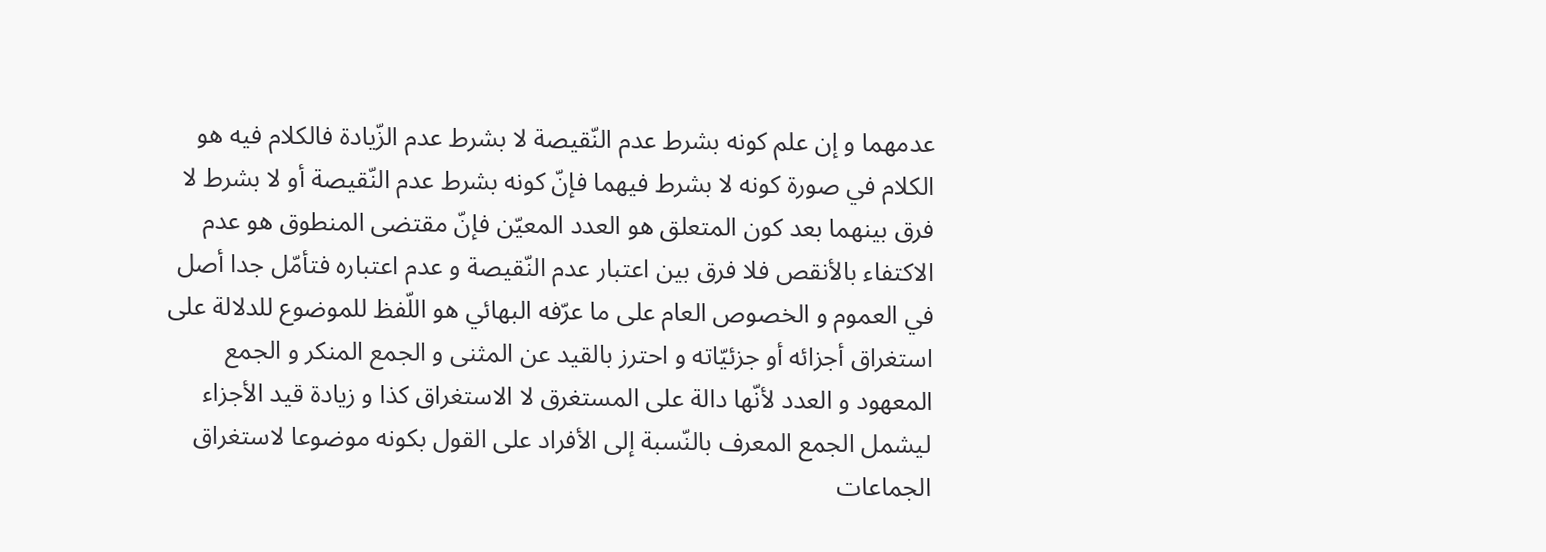عدمهما و إن علم كونه بشرط عدم النّقيصة لا بشرط عدم الزّيادة فالكلام فيه هو الكلام في صورة كونه لا بشرط فيهما فإنّ كونه بشرط عدم النّقيصة أو لا بشرط لا فرق بينهما بعد كون المتعلق هو العدد المعيّن فإنّ مقتضى المنطوق هو عدم الاكتفاء بالأنقص فلا فرق بين اعتبار عدم النّقيصة و عدم اعتباره فتأمّل جدا أصل في العموم و الخصوص العام على ما عرّفه البهائي هو اللّفظ للموضوع للدلالة على استغراق أجزائه أو جزئيّاته و احترز بالقيد عن المثنى و الجمع المنكر و الجمع المعهود و العدد لأنّها دالة على المستغرق لا الاستغراق كذا و زيادة قيد الأجزاء ليشمل الجمع المعرف بالنّسبة إلى الأفراد على القول بكونه موضوعا لاستغراق الجماعات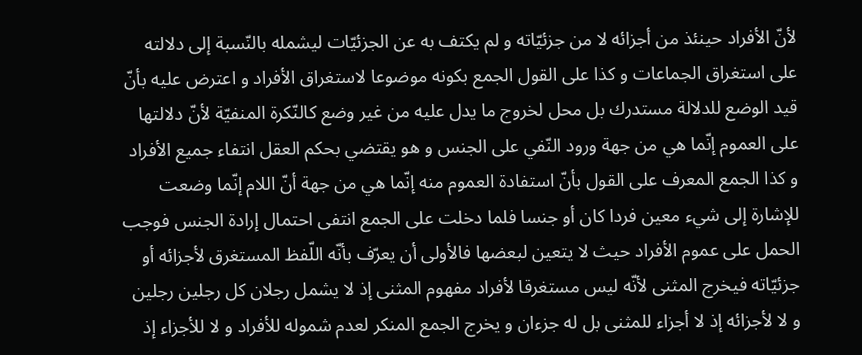لأنّ الأفراد حينئذ من أجزائه لا من جزئيّاته و لم يكتف به عن الجزئيّات ليشمله بالنّسبة إلى دلالته على استغراق الجماعات و كذا على القول الجمع بكونه موضوعا لاستغراق الأفراد و اعترض عليه بأنّ قيد الوضع للدلالة مستدرك بل محل لخروج ما يدل عليه من غير وضع كالنّكرة المنفيّة لأنّ دلالتها على العموم إنّما هي من جهة ورود النّفي على الجنس و هو يقتضي بحكم العقل انتفاء جميع الأفراد و كذا الجمع المعرف على القول بأنّ استفادة العموم منه إنّما هي من جهة أنّ اللام إنّما وضعت للإشارة إلى شيء معين فردا كان أو جنسا فلما دخلت على الجمع انتفى احتمال إرادة الجنس فوجب الحمل على عموم الأفراد حيث لا يتعين لبعضها فالأولى أن يعرّف بأنّه اللّفظ المستغرق لأجزائه أو جزئيّاته فيخرج المثنى لأنّه ليس مستغرقا لأفراد مفهوم المثنى إذ لا يشمل رجلان كل رجلين رجلين و لا لأجزائه إذ لا أجزاء للمثنى بل له جزءان و يخرج الجمع المنكر لعدم شموله للأفراد و لا للأجزاء إذ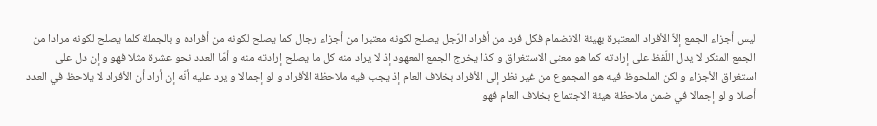ليس أجزاء الجمع إلاّ الأفراد المعتبرة بهيئة الانضمام فكل فرد من أفراد الرّجل يصلح لكونه معتبرا من أجزاء رجال كما يصلح لكونه من أفراده و بالجملة كلما يصلح لكونه مرادا من الجمع المنكر لا يدل اللّفظ على إرادته كما هو معنى الاستغراق و كذا يخرج الجمع المعهود إذ لا يراد منه كل ما يصلح إرادته منه و أمّا العدد نحو عشرة مثلا فهو و إن دل على استغراق الأجزاء و لكن الملحوظ فيه هو المجموع من غير نظر إلى الأفراد بخلاف العام إذ يجب فيه ملاحظة الأفراد و لو إجمالا و يرد عليه أنّه إن أراد أن الأفراد لا يلاحظ في العدد أصلا و لو إجمالا في ضمن ملاحظة هيئة الاجتماع بخلاف العام فهو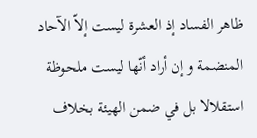ظاهر الفساد إذ العشرة ليست إلاّ الآحاد المنضمة و إن أراد أنّها ليست ملحوظة استقلالا بل في ضمن الهيئة بخلاف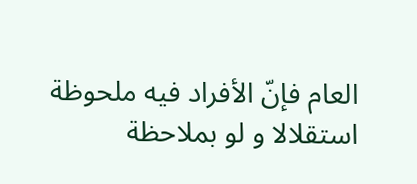العام فإنّ الأفراد فيه ملحوظة استقلالا و لو بملاحظة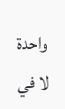واحدة لا في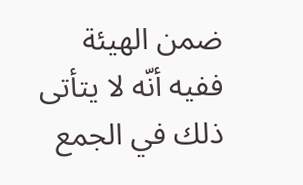ضمن الهيئة ففيه أنّه لا يتأتى ذلك في الجمع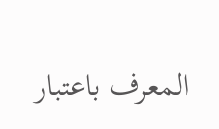المعرف باعتبار